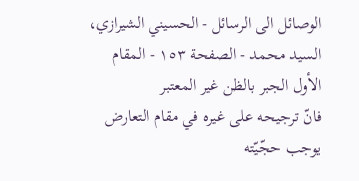الوصائل الى الرسائل - الحسيني الشيرازي، السيد محمد - الصفحة ١٥٣ - المقام الأول الجبر بالظن غير المعتبر
فانّ ترجيحه على غيره في مقام التعارض يوجب حجّيّته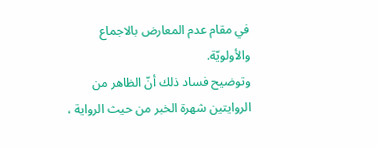في مقام عدم المعارض بالاجماع والأولويّة.
وتوضيح فساد ذلك أنّ الظاهر من الروايتين شهرة الخبر من حيث الرواية ،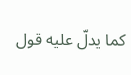كما يدلّ عليه قول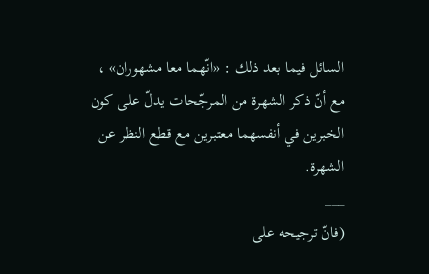السائل فيما بعد ذلك : «انّهما معا مشهوران» ، مع أنّ ذكر الشهرة من المرجّحات يدلّ على كون الخبرين في أنفسهما معتبرين مع قطع النظر عن الشهرة.
___
(فانّ ترجيحه على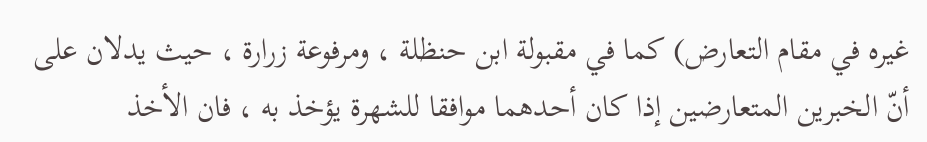غيره في مقام التعارض) كما في مقبولة ابن حنظلة ، ومرفوعة زرارة ، حيث يدلان على أنّ الخبرين المتعارضين إذا كان أحدهما موافقا للشهرة يؤخذ به ، فان الأخذ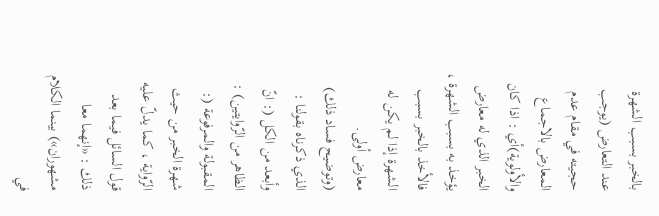بالخبر بسبب الشهرة عند التعارض (يوجب حجيته في مقام عدم المعارض بالاجماع والأولوية)أي : اذا كان الخبر الذي له معارض يؤخذ به بسبب الشهرة ، فالأخذ بالخبر بسبب الشهرة إذا لم يكن له معارض أولى.
(وتوضيح فساد ذلك) الذي ذكرناه بقولنا : وأبعد من الكل (: انّ الظاهر من الرّوايتين) : المقبولة والمرفوعة (: شهرة الخبر من حيث الرّواية ، كما يدلّ عليه قول السائل فيما بعد ذلك : «إنهما معا مشهوران») بينما الكلام في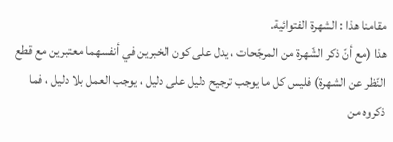مقامنا هذا : الشهرة الفتوائية.
هذا (مع أنّ ذكر الشّهرة من المرجّحات ، يدل على كون الخبرين في أنفسهما معتبرين مع قطع النّظر عن الشهرة) فليس كل ما يوجب ترجيح دليل على دليل ، يوجب العمل بلا دليل ، فما ذكروه من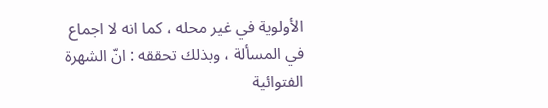الأولوية في غير محله ، كما انه لا اجماع في المسألة ، وبذلك تحققه : انّ الشهرة الفتوائية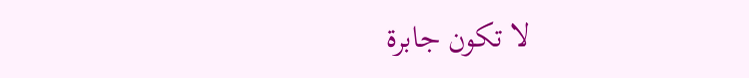لا تكون جابرة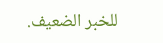للخبر الضعيف.